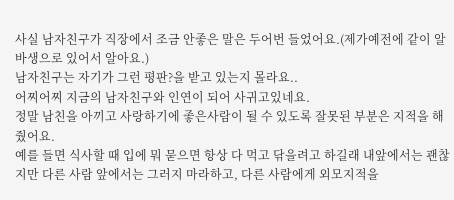사실 남자친구가 직장에서 조금 안좋은 말은 두어번 들었어요.(제가예전에 같이 알바생으로 있어서 알아요.)
남자친구는 자기가 그런 평판?을 받고 있는지 몰라요..
어찌어찌 지금의 남자친구와 인연이 되어 사귀고있네요.
정말 남친을 아끼고 사랑하기에 좋은사람이 될 수 있도록 잘못된 부분은 지적을 해줬어요.
예를 들면 식사할 때 입에 뭐 묻으면 항상 다 먹고 닦을려고 하길래 내앞에서는 괜찮지만 다른 사람 앞에서는 그러지 마라하고, 다른 사람에게 외모지적을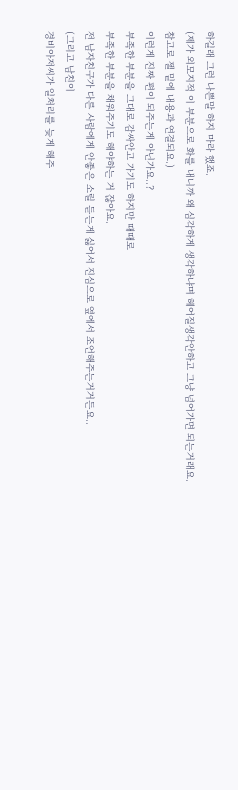하길래 그런 나쁜말 하지 마라 했죠.
(제가 외모지적 이 부분으로 화를 내니까 왜 심각하게 생각하냐며 헤어질생각안하고 그냥 넘어가면 되는거래요.
참고로 젤 밑에 내용과 연결되요.)
이런게 진짜 편이 되주는게 아닌가요..?
부족한 부분을 그대로 감싸안고 가기도 하지만 때때로
부족한 부분을 채워주기도 해야하는 거 잖아요.
전 남자친구가 다른 사람에게 안좋은 소릴 듣는게 싫어서 진심으로 옆에서 조언해주는거거든요..
(그리고 남친이
경비아저씨가 일처리를 늦게 해주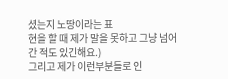셨는지 노땅이라는 표
현을 할 때 제가 말을 못하고 그냥 넘어간 적도 있긴해요.)
그리고 제가 이런부분들로 인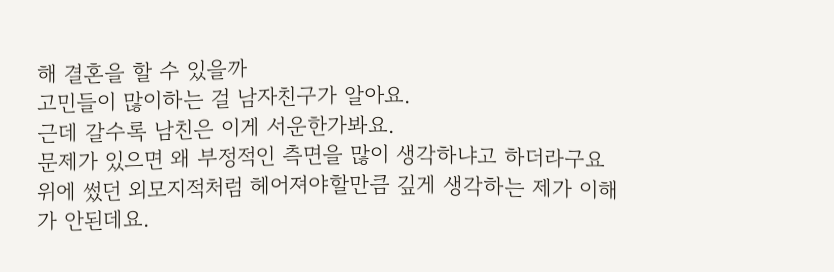해 결혼을 할 수 있을까
고민들이 많이하는 걸 남자친구가 알아요.
근데 갈수록 남친은 이게 서운한가봐요.
문제가 있으면 왜 부정적인 측면을 많이 생각하냐고 하더라구요 위에 썼던 외모지적처럼 헤어져야할만큼 깊게 생각하는 제가 이해가 안된데요.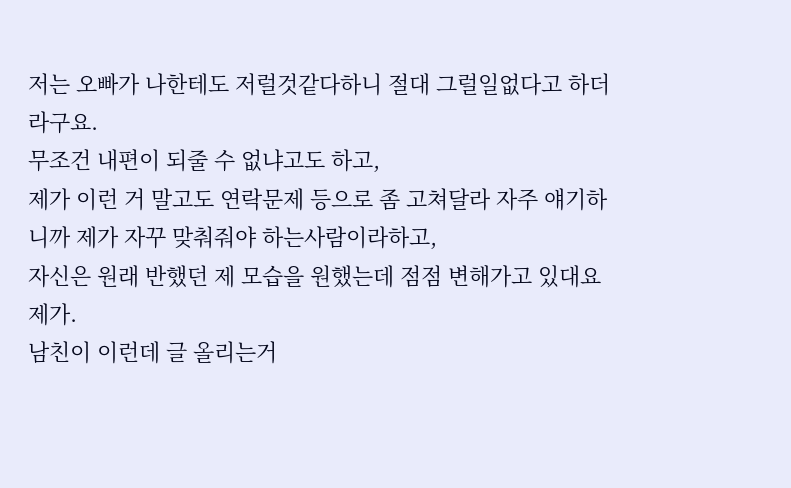저는 오빠가 나한테도 저럴것같다하니 절대 그럴일없다고 하더라구요.
무조건 내편이 되줄 수 없냐고도 하고,
제가 이런 거 말고도 연락문제 등으로 좀 고쳐달라 자주 얘기하니까 제가 자꾸 맞춰줘야 하는사람이라하고,
자신은 원래 반했던 제 모습을 원했는데 점점 변해가고 있대요 제가.
남친이 이런데 글 올리는거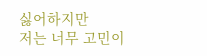싫어하지만
저는 너무 고민이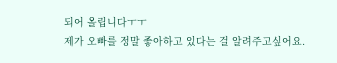되어 올립니다ㅜㅜ
제가 오빠를 정말 좋아하고 있다는 걸 알려주고싶어요.